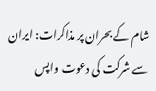شام کے بحران پر مذاکرات: ایران سے شرکت کی دعوت واپس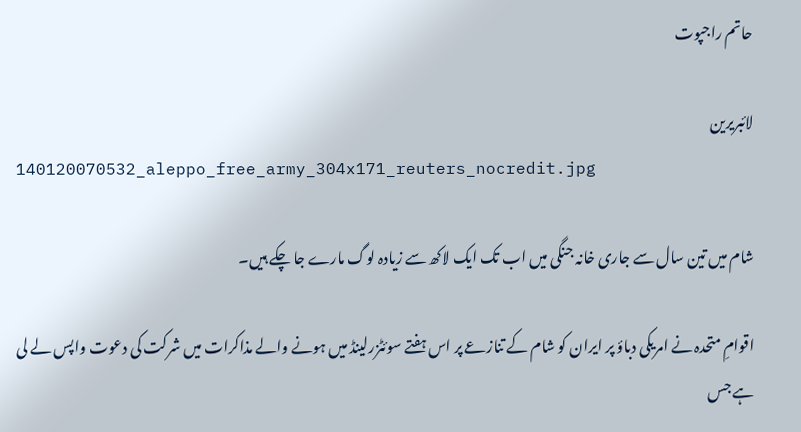حاتم راجپوت

لائبریرین
140120070532_aleppo_free_army_304x171_reuters_nocredit.jpg

شام میں تین سال سے جاری خانہ جنگی میں اب تک ایک لاکھ سے زیادہ لوگ مارے جا چکے ہیں۔

اقوامِ متحدہ نے امریکی دباؤ پر ایران کو شام کے تنازعے پر اس ہفتے سوئٹزرلینڈ میں ہونے والے مذاکرات میں شرکت کی دعوت واپس لے لی ہے جس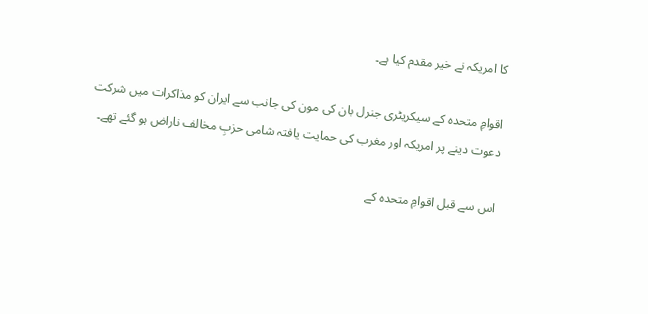کا امریکہ نے خیر مقدم کیا ہے۔

اقوامِ متحدہ کے سیکریٹری جنرل بان کی مون کی جانب سے ایران کو مذاکرات میں شرکت دعوت دینے پر امریکہ اور مغرب کی حمایت یافتہ شامی حزبِ مخالف ناراض ہو گئے تھے۔

اس سے قبل اقوامِ متحدہ کے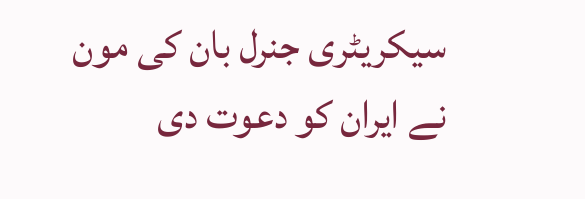سیکریٹری جنرل بان کی مون نے ایران کو دعوت دی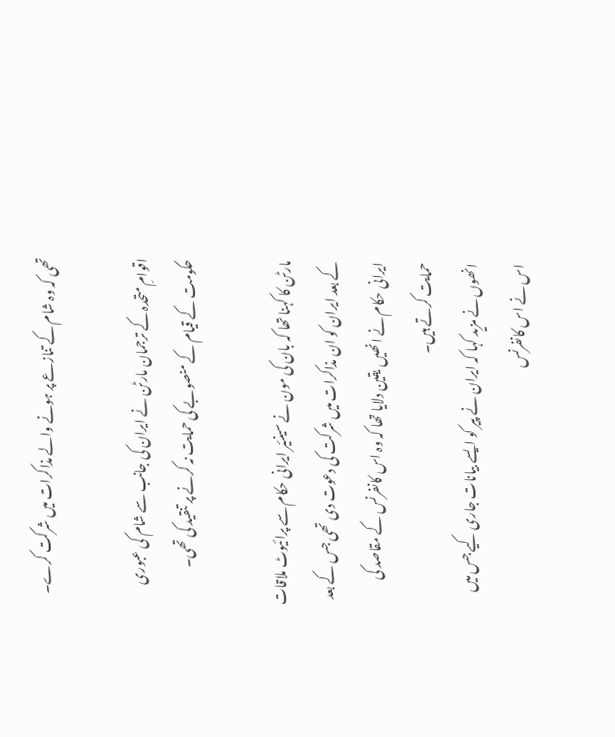تھی کہ وہ شام کے تنازعے پر ہونے والے مذاکرات میں شرکت کرے۔

اقوامِ متحدہ کے ترجمان مارٹن نے ایران کی جانب سے شام کی عبوری حکومت کے قیام کے منصوبے کی حمایت نہ کرنے پر تنقید کی تھی۔

مارٹن کا کہنا تھا کہ بان کی مون نے سینئیر ایرانی حکام سے پرائیوٹ ملاقات کے بعد ایران کو ان مذاکرات میں شرکت کی دعوت دی تھی جس کے بعد ایرانی حکام نے انھیں یقین دلایا تھا کہ وہ اس کانفرنس کے مقاصد کی حمایت کرتے ہیں۔
انھوں نے مزید کہا کہ ایران نے پیر کو ایسے بیانات جاری کیے جس میں اس نے اس کانفرنس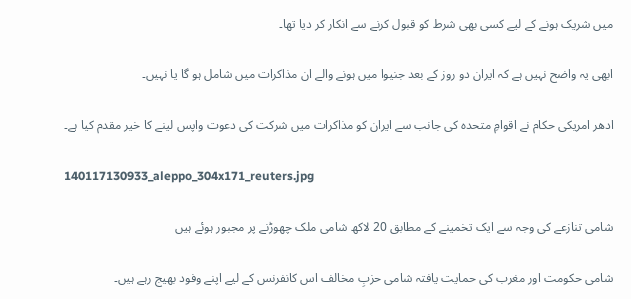میں شریک ہونے کے لیے کسی بھی شرط کو قبول کرنے سے انکار کر دیا تھا۔

ابھی یہ واضح نہیں ہے کہ ایران دو روز کے بعد جنیوا میں ہونے والے ان مذاکرات میں شامل ہو گا یا نہیں۔

ادھر امریکی حکام نے اقوامِ متحدہ کی جانب سے ایران کو مذاکرات میں شرکت کی دعوت واپس لینے کا خیر مقدم کیا ہے۔

140117130933_aleppo_304x171_reuters.jpg

شامی تنازعے کی وجہ سے ایک تخمینے کے مطابق 20 لاکھ شامی ملک چھوڑنے پر مجبور ہوئے ہیں

شامی حکومت اور مغرب کی حمایت یافتہ شامی حزبِ مخالف اس کانفرنس کے لیے اپنے وفود بھیج رہے ہیں۔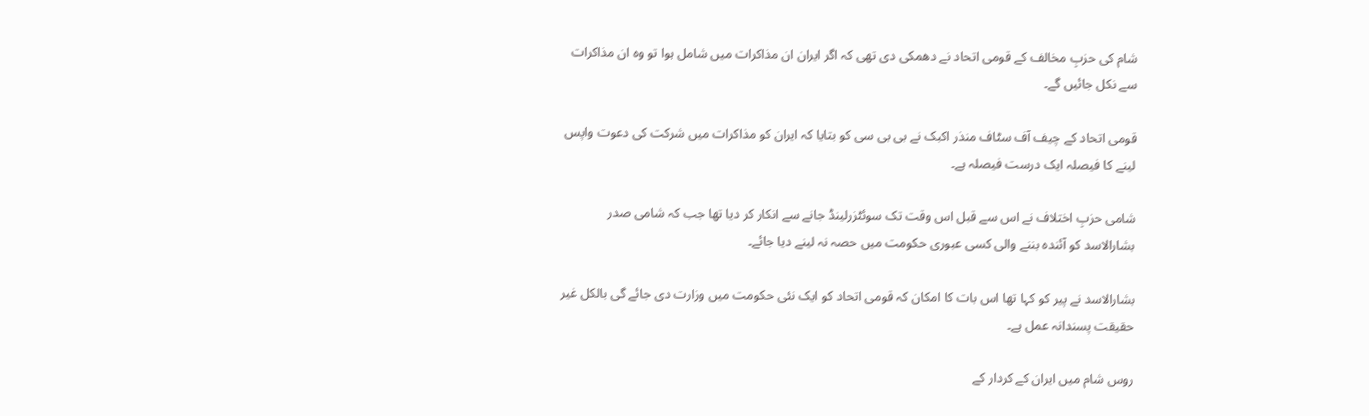شام کی حزبِ مخالف کے قومی اتحاد نے دھمکی دی تھی کہ اگر ایران ان مذاکرات میں شامل ہوا تو وہ ان مذاکرات سے نکل جائیں گے۔

قومی اتحاد کے چیف آف سٹاف منذر اکبک نے بی بی سی کو بتایا کہ ایران کو مذاکرات میں شرکت کی دعوت واپس لینے کا فیصلہ ایک درست فیصلہ ہے۔

شامی حزبِ اختلاف نے اس سے قبل اس وقت تک سوئٹزرلینڈ جانے سے انکار کر دیا تھا جب کہ شامی صدر بشارالاسد کو آئندہ بننے والی کسی عبوری حکومت میں حصہ نہ لینے دیا جائے۔

بشارالاسد نے پیر کو کہا تھا اس بات کا امکان کہ قومی اتحاد کو ایک نئی حکومت میں وزارت دی جائے گی بالکل غیر حقیقت پسندانہ عمل ہے۔

روس شام میں ایران کے کردار کے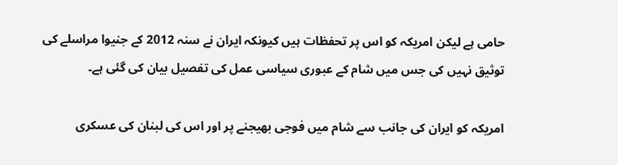حامی ہے لیکن امریکہ کو اس پر تحفظات ہیں کیونکہ ایران نے سنہ 2012 کے جنیوا مراسلے کی توثیق نہیں کی جس میں شام کے عبوری سیاسی عمل کی تفصیل بیان کی گئی ہے۔

امریکہ کو ایران کی جانب سے شام میں فوجی بھیجنے پر اور اس کی لبنان کی عسکری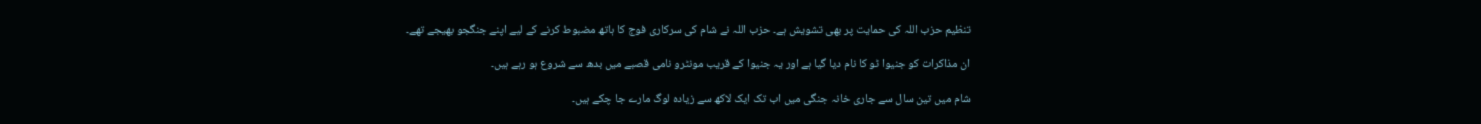تنظیم حزب اللہ کی حمایت پر بھی تشویش ہے۔ حزب اللہ نے شام کی سرکاری فوج کا ہاتھ مضبوط کرنے کے لیے اپنے جنگجو بھیجے تھے۔

ان مذاکرات کو جنیوا ٹو کا نام دیا گیا ہے اور یہ جنیوا کے قریب مونٹرو نامی قصبے میں بدھ سے شروع ہو رہے ہیں۔

شام میں تین سال سے جاری خانہ جنگی میں اب تک ایک لاکھ سے زیادہ لوگ مارے جا چکے ہیں۔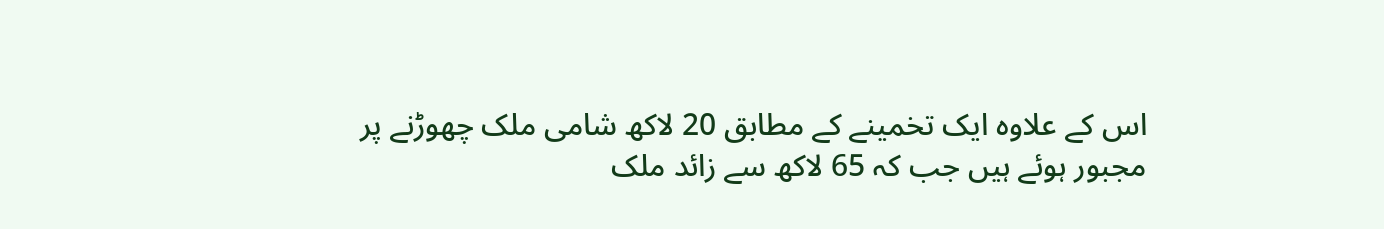اس کے علاوہ ایک تخمینے کے مطابق 20 لاکھ شامی ملک چھوڑنے پر مجبور ہوئے ہیں جب کہ 65 لاکھ سے زائد ملک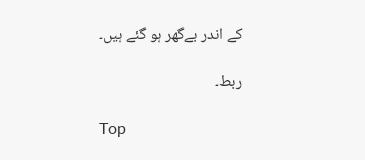کے اندر بےگھر ہو گئے ہیں۔

ربط۔

Top